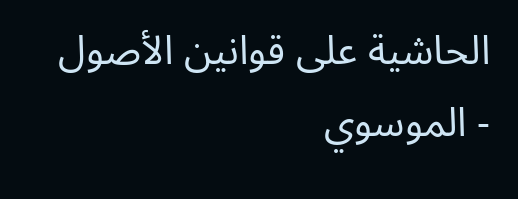الحاشية على قوانين الأصول - الموسوي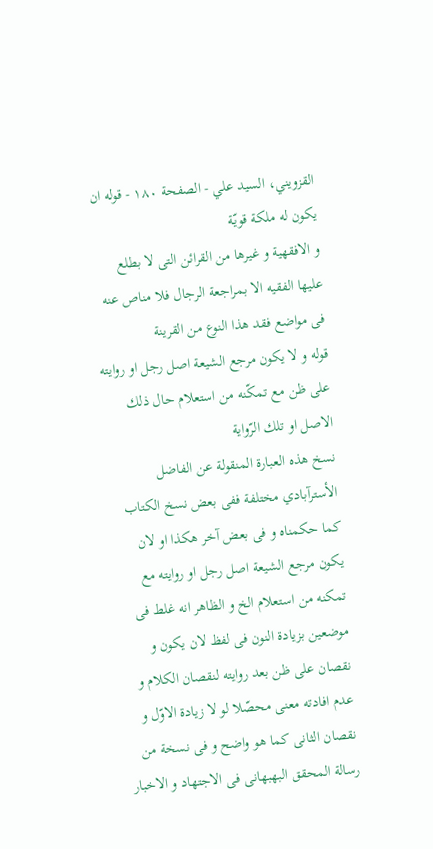القزويني، السيد علي - الصفحة ١٨٠ - قوله ان يكون له ملكة قويّة
و الافقهية و غيرها من القرائن التى لا بطلع عليها الفقيه الا بمراجعة الرجال فلا مناص عنه فى مواضع فقد هذا النوع من القرينة
قوله و لا يكون مرجع الشيعة اصل رجل او روايته على ظن مع تمكّنه من استعلام حال ذلك الاصل او تلك الرّواية
نسخ هذه العبارة المنقولة عن الفاضل الأسترآبادي مختلفة ففى بعض نسخ الكتاب كما حكمناه و فى بعض آخر هكذا او لان يكون مرجع الشيعة اصل رجل او روايته مع تمكنه من استعلام الخ و الظاهر انه غلط فى موضعين بزيادة النون فى لفظ لان يكون و نقصان على ظن بعد روايته لنقصان الكلام و عدم افادته معنى محصّلا لو لا زيادة الاوّل و نقصان الثانى كما هو واضح و فى نسخة من رسالة المحقق البهبهانى فى الاجتهاد و الاخبار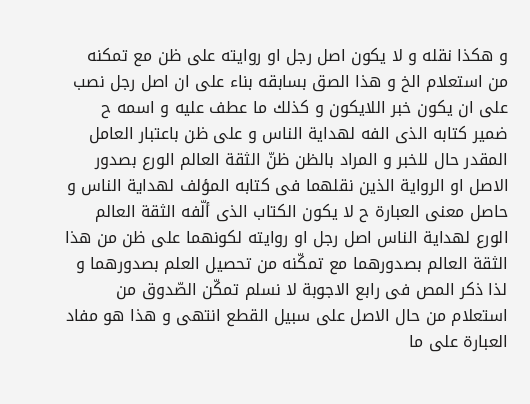و هكذا نقله و لا يكون اصل رجل او روايته على ظن مع تمكنه من استعلام الخ و هذا الصق بسابقه بناء على ان اصل رجل نصب على ان يكون خبر اللايكون و كذلك ما عطف عليه و اسمه ح ضمير كتابه الذى الفه لهداية الناس و على ظن باعتبار العامل المقدر حال للخبر و المراد بالظن ظنّ الثقة العالم الورع بصدور الاصل او الرواية الذين نقلهما فى كتابه المؤلف لهداية الناس و حاصل معنى العبارة ح لا يكون الكتاب الذى ألّفه الثقة العالم الورع لهداية الناس اصل رجل او روايته لكونهما على ظن من هذا الثقة العالم بصدورهما مع تمكّنه من تحصيل العلم بصدورهما و لذا ذكر المص فى رابع الاجوبة لا نسلم تمكّن الصّدوق من استعلام من حال الاصل على سبيل القطع انتهى و هذا هو مفاد العبارة على ما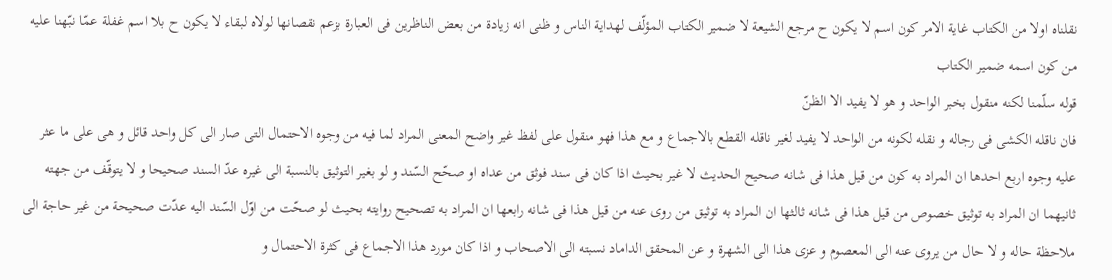نقلناه اولا من الكتاب غاية الامر كون اسم لا يكون ح مرجع الشيعة لا ضمير الكتاب المؤلّف لهداية الناس و ظنى انه زيادة من بعض الناظرين فى العبارة بزعم نقصانها لولاه لبقاء لا يكون ح بلا اسم غفلة عمّا نبّهنا عليه من كون اسمه ضمير الكتاب
قوله سلّمنا لكنه منقول بخبر الواحد و هو لا يفيد الا الظنّ
فان ناقله الكشى فى رجاله و نقله لكونه من الواحد لا يفيد لغير ناقله القطع بالاجماع و مع هذا فهو منقول على لفظ غير واضح المعنى المراد لما فيه من وجوه الاحتمال التى صار الى كل واحد قائل و هى على ما عثر عليه وجوه اربع احدها ان المراد به كون من قيل هذا فى شانه صحيح الحديث لا غير بحيث اذا كان فى سند فوثق من عداه او صحّح السّند و لو بغير التوثيق بالنسبة الى غيره عدّ السند صحيحا و لا يتوقّف من جهته ثانيهما ان المراد به توثيق خصوص من قيل هذا فى شانه ثالثها ان المراد به توثيق من روى عنه من قيل هذا فى شانه رابعها ان المراد به تصحيح روايته بحيث لو صحّت من اوّل السّند اليه عدّت صحيحة من غير حاجة الى ملاحظة حاله و لا حال من يروى عنه الى المعصوم و عزى هذا الى الشهرة و عن المحقق الداماد نسبته الى الاصحاب و اذا كان مورد هذا الاجماع فى كثرة الاحتمال و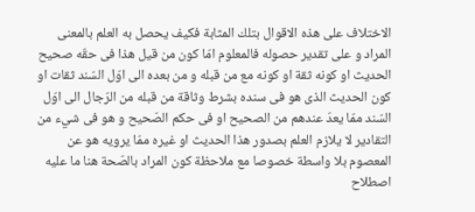الاختلاف على هذه الاقوال بتلك المثابة فكيف يحصل به العلم بالمعنى المراد و على تقدير حصوله فالمعلوم امّا كون من قيل هذا فى حقّه صحيح الحديث او كونه ثقة او كونه مع من قبله و من بعده الى اوّل السّند ثقات او كون الحديث الذى هو فى سنده بشرط وثاقة من قبله من الرّجال الى اوّل السّند ممّا يعدّ عندهم من الصحيح او فى حكم الصّحيح و هو فى شيء من التقادير لا يلازم العلم بصدور هذا الحديث او غيره ممّا يرويه هو عن المعصوم بلا واسطة خصوصا مع ملاحظة كون المراد بالصّحة هنا ما عليه اصطلاح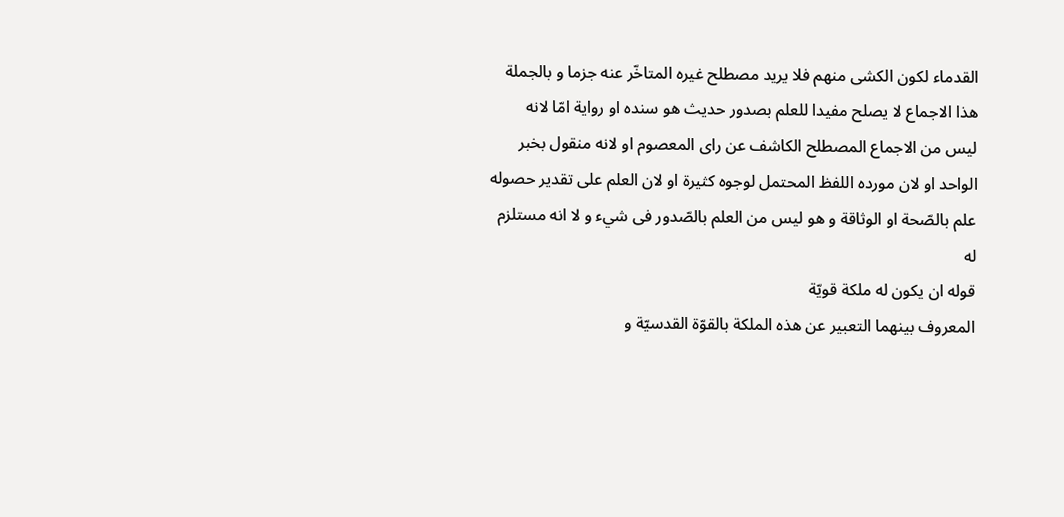القدماء لكون الكشى منهم فلا يريد مصطلح غيره المتاخّر عنه جزما و بالجملة هذا الاجماع لا يصلح مفيدا للعلم بصدور حديث هو سنده او رواية امّا لانه ليس من الاجماع المصطلح الكاشف عن راى المعصوم او لانه منقول بخبر الواحد او لان مورده اللفظ المحتمل لوجوه كثيرة او لان العلم على تقدير حصوله علم بالصّحة او الوثاقة و هو ليس من العلم بالصّدور فى شيء و لا انه مستلزم له
قوله ان يكون له ملكة قويّة
المعروف بينهما التعبير عن هذه الملكة بالقوّة القدسيّة و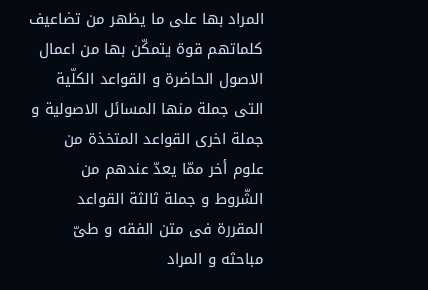المراد بها على ما يظهر من تضاعيف كلماتهم قوة يتمكّن بها من اعمال الاصول الحاضرة و القواعد الكلّية التى جملة منها المسائل الاصولية و جملة اخرى القواعد المتخذة من علوم أخر ممّا يعدّ عندهم من الشّروط و جملة ثالثة القواعد المقررة فى متن الفقه و طىّ مباحثه و المراد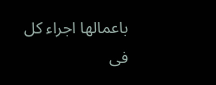باعمالها اجراء كل فى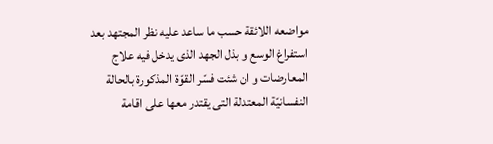مواضعه اللائقة حسب ما ساعد عليه نظر المجتهد بعد استفراغ الوسع و بذل الجهد الذى يدخل فيه علاج المعارضات و ان شئت فسّر القوّة المذكورة بالحالة النفسانيّة المعتدلة التى يقتدر معها على اقامة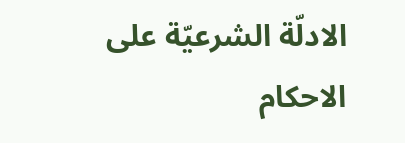الادلّة الشرعيّة على الاحكام